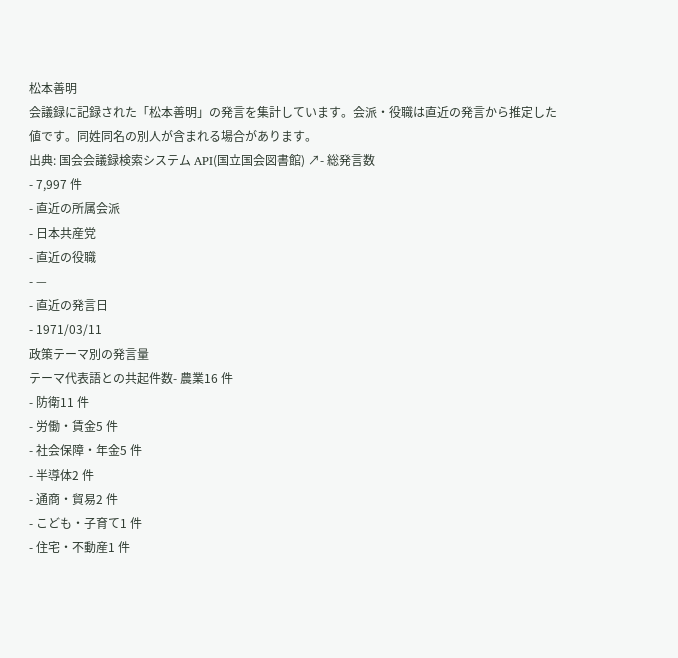松本善明
会議録に記録された「松本善明」の発言を集計しています。会派・役職は直近の発言から推定した値です。同姓同名の別人が含まれる場合があります。
出典: 国会会議録検索システム API(国立国会図書館) ↗- 総発言数
- 7,997 件
- 直近の所属会派
- 日本共産党
- 直近の役職
- —
- 直近の発言日
- 1971/03/11
政策テーマ別の発言量
テーマ代表語との共起件数- 農業16 件
- 防衛11 件
- 労働・賃金5 件
- 社会保障・年金5 件
- 半導体2 件
- 通商・貿易2 件
- こども・子育て1 件
- 住宅・不動産1 件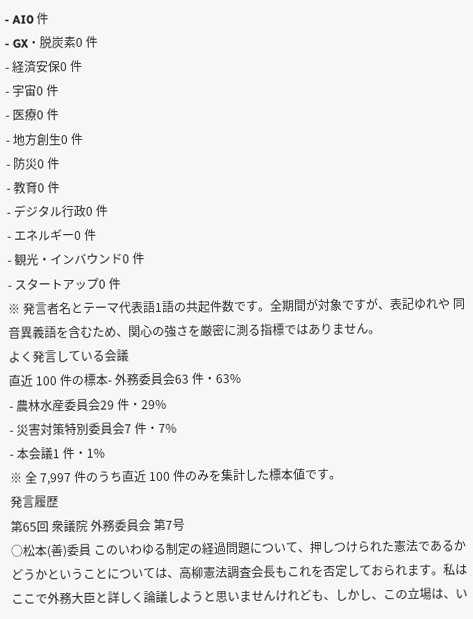- AI0 件
- GX・脱炭素0 件
- 経済安保0 件
- 宇宙0 件
- 医療0 件
- 地方創生0 件
- 防災0 件
- 教育0 件
- デジタル行政0 件
- エネルギー0 件
- 観光・インバウンド0 件
- スタートアップ0 件
※ 発言者名とテーマ代表語1語の共起件数です。全期間が対象ですが、表記ゆれや 同音異義語を含むため、関心の強さを厳密に測る指標ではありません。
よく発言している会議
直近 100 件の標本- 外務委員会63 件・63%
- 農林水産委員会29 件・29%
- 災害対策特別委員会7 件・7%
- 本会議1 件・1%
※ 全 7,997 件のうち直近 100 件のみを集計した標本値です。
発言履歴
第65回 衆議院 外務委員会 第7号
○松本(善)委員 このいわゆる制定の経過問題について、押しつけられた憲法であるかどうかということについては、高柳憲法調査会長もこれを否定しておられます。私はここで外務大臣と詳しく論議しようと思いませんけれども、しかし、この立場は、い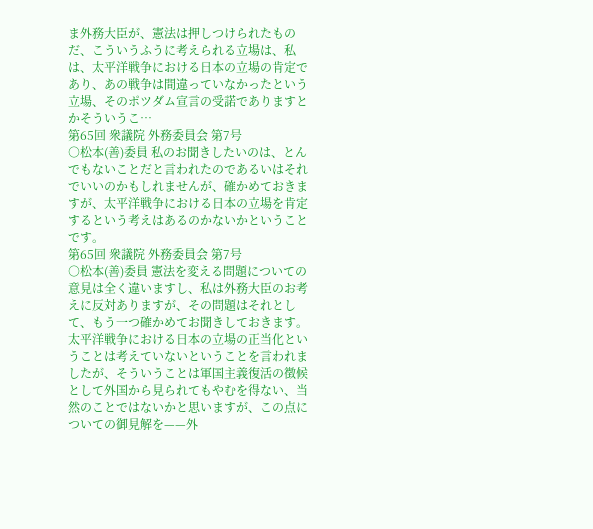ま外務大臣が、憲法は押しつけられたものだ、こういうふうに考えられる立場は、私は、太平洋戦争における日本の立場の肯定であり、あの戦争は間違っていなかったという立場、そのポツダム宣言の受諾でありますとかそういうこ…
第65回 衆議院 外務委員会 第7号
○松本(善)委員 私のお聞きしたいのは、とんでもないことだと言われたのであるいはそれでいいのかもしれませんが、確かめておきますが、太平洋戦争における日本の立場を肯定するという考えはあるのかないかということです。
第65回 衆議院 外務委員会 第7号
○松本(善)委員 憲法を変える問題についての意見は全く違いますし、私は外務大臣のお考えに反対ありますが、その問題はそれとして、もう一つ確かめてお聞きしておきます。 太平洋戦争における日本の立場の正当化ということは考えていないということを言われましたが、そういうことは軍国主義復活の徴候として外国から見られてもやむを得ない、当然のことではないかと思いますが、この点についての御見解を——外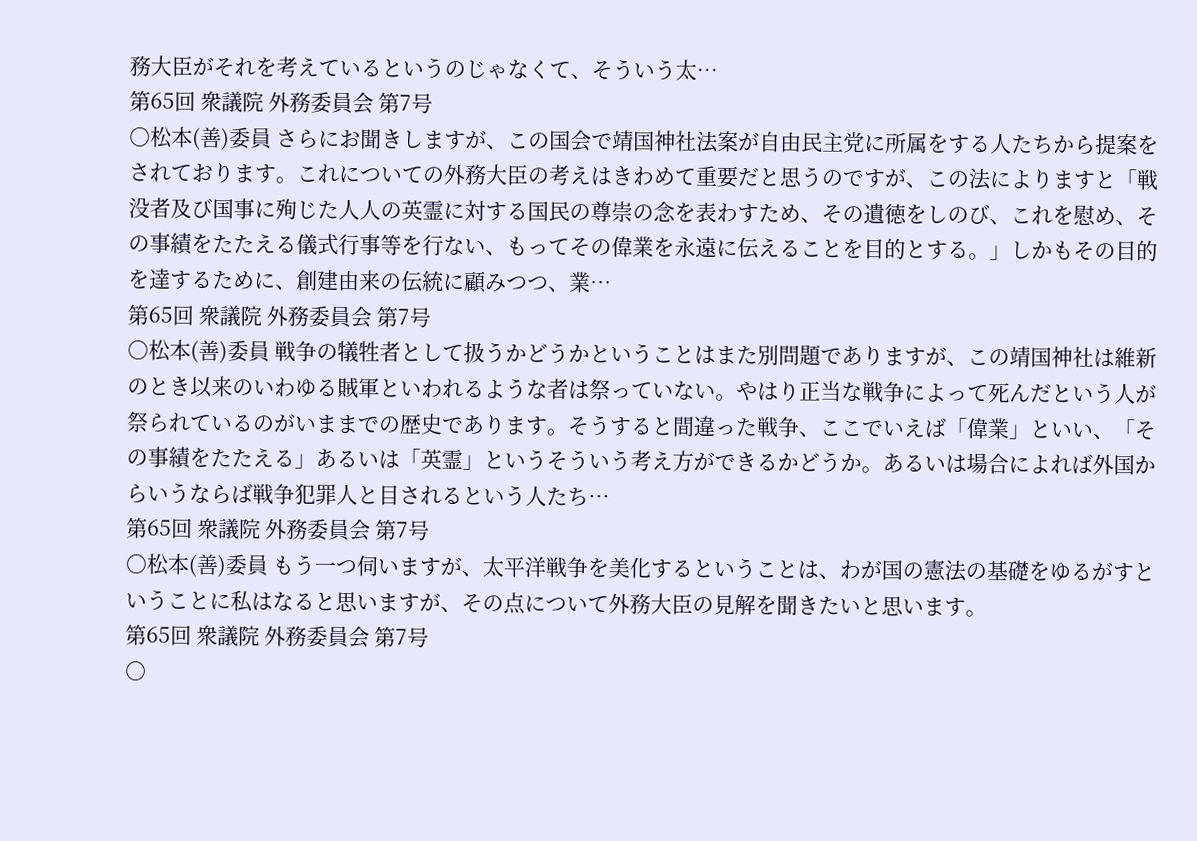務大臣がそれを考えているというのじゃなくて、そういう太…
第65回 衆議院 外務委員会 第7号
○松本(善)委員 さらにお聞きしますが、この国会で靖国神社法案が自由民主党に所属をする人たちから提案をされております。これについての外務大臣の考えはきわめて重要だと思うのですが、この法によりますと「戦没者及び国事に殉じた人人の英霊に対する国民の尊崇の念を表わすため、その遺徳をしのび、これを慰め、その事績をたたえる儀式行事等を行ない、もってその偉業を永遠に伝えることを目的とする。」しかもその目的を達するために、創建由来の伝統に顧みつつ、業…
第65回 衆議院 外務委員会 第7号
○松本(善)委員 戦争の犠牲者として扱うかどうかということはまた別問題でありますが、この靖国神社は維新のとき以来のいわゆる賊軍といわれるような者は祭っていない。やはり正当な戦争によって死んだという人が祭られているのがいままでの歴史であります。そうすると間違った戦争、ここでいえば「偉業」といい、「その事績をたたえる」あるいは「英霊」というそういう考え方ができるかどうか。あるいは場合によれば外国からいうならば戦争犯罪人と目されるという人たち…
第65回 衆議院 外務委員会 第7号
○松本(善)委員 もう一つ伺いますが、太平洋戦争を美化するということは、わが国の憲法の基礎をゆるがすということに私はなると思いますが、その点について外務大臣の見解を聞きたいと思います。
第65回 衆議院 外務委員会 第7号
○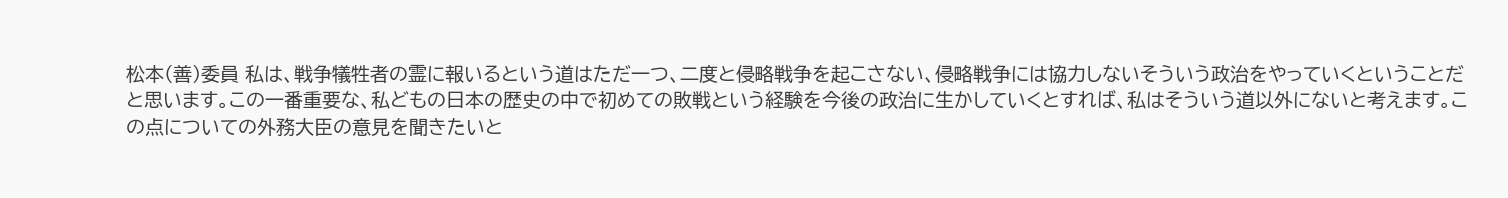松本(善)委員 私は、戦争犠牲者の霊に報いるという道はただ一つ、二度と侵略戦争を起こさない、侵略戦争には協力しないそういう政治をやっていくということだと思います。この一番重要な、私どもの日本の歴史の中で初めての敗戦という経験を今後の政治に生かしていくとすれば、私はそういう道以外にないと考えます。この点についての外務大臣の意見を聞きたいと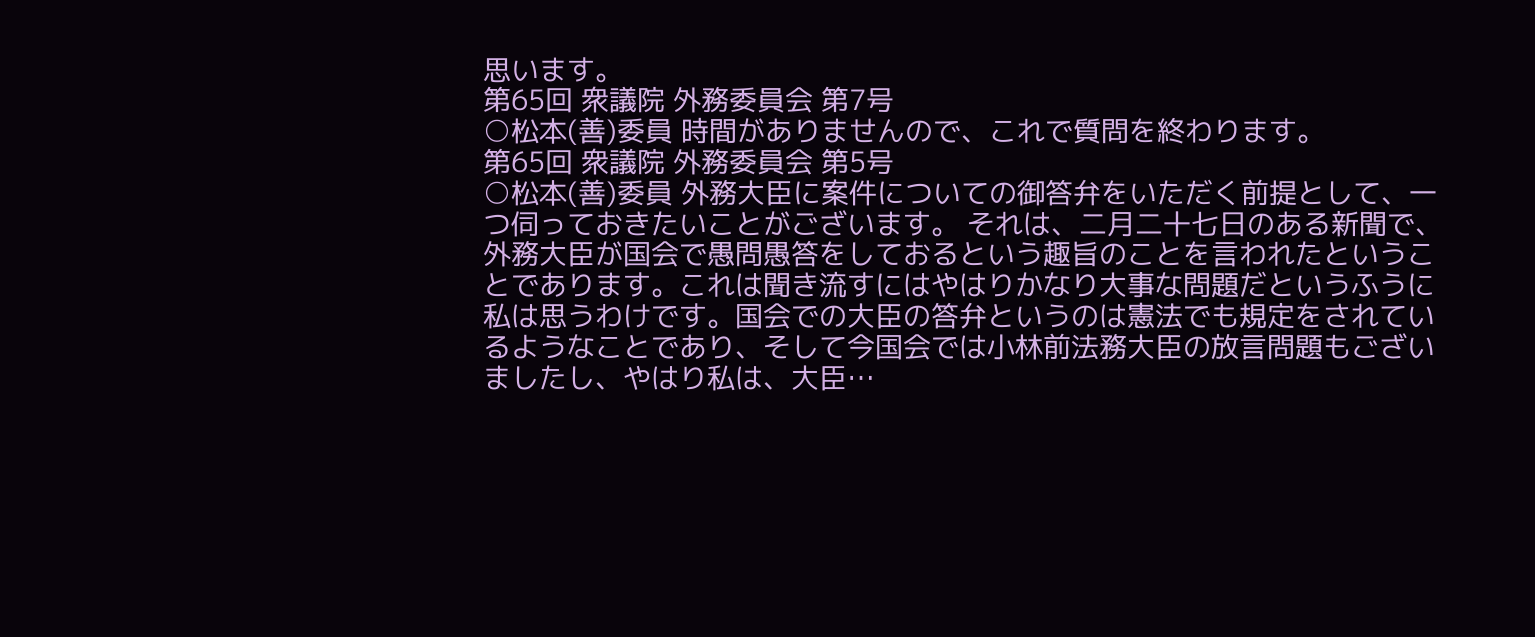思います。
第65回 衆議院 外務委員会 第7号
○松本(善)委員 時間がありませんので、これで質問を終わります。
第65回 衆議院 外務委員会 第5号
○松本(善)委員 外務大臣に案件についての御答弁をいただく前提として、一つ伺っておきたいことがございます。 それは、二月二十七日のある新聞で、外務大臣が国会で愚問愚答をしておるという趣旨のことを言われたということであります。これは聞き流すにはやはりかなり大事な問題だというふうに私は思うわけです。国会での大臣の答弁というのは憲法でも規定をされているようなことであり、そして今国会では小林前法務大臣の放言問題もございましたし、やはり私は、大臣…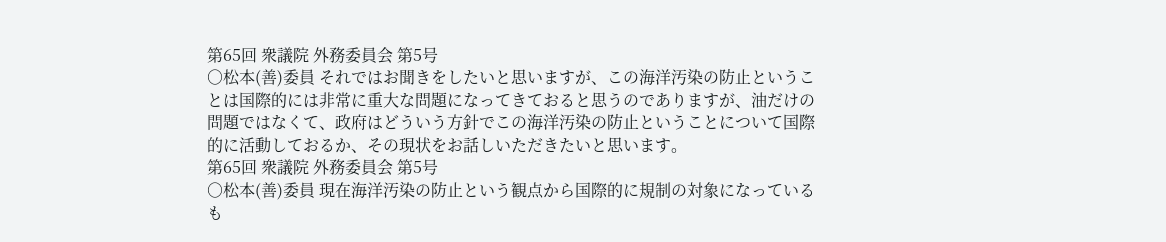第65回 衆議院 外務委員会 第5号
○松本(善)委員 それではお聞きをしたいと思いますが、この海洋汚染の防止ということは国際的には非常に重大な問題になってきておると思うのでありますが、油だけの問題ではなくて、政府はどういう方針でこの海洋汚染の防止ということについて国際的に活動しておるか、その現状をお話しいただきたいと思います。
第65回 衆議院 外務委員会 第5号
○松本(善)委員 現在海洋汚染の防止という観点から国際的に規制の対象になっているも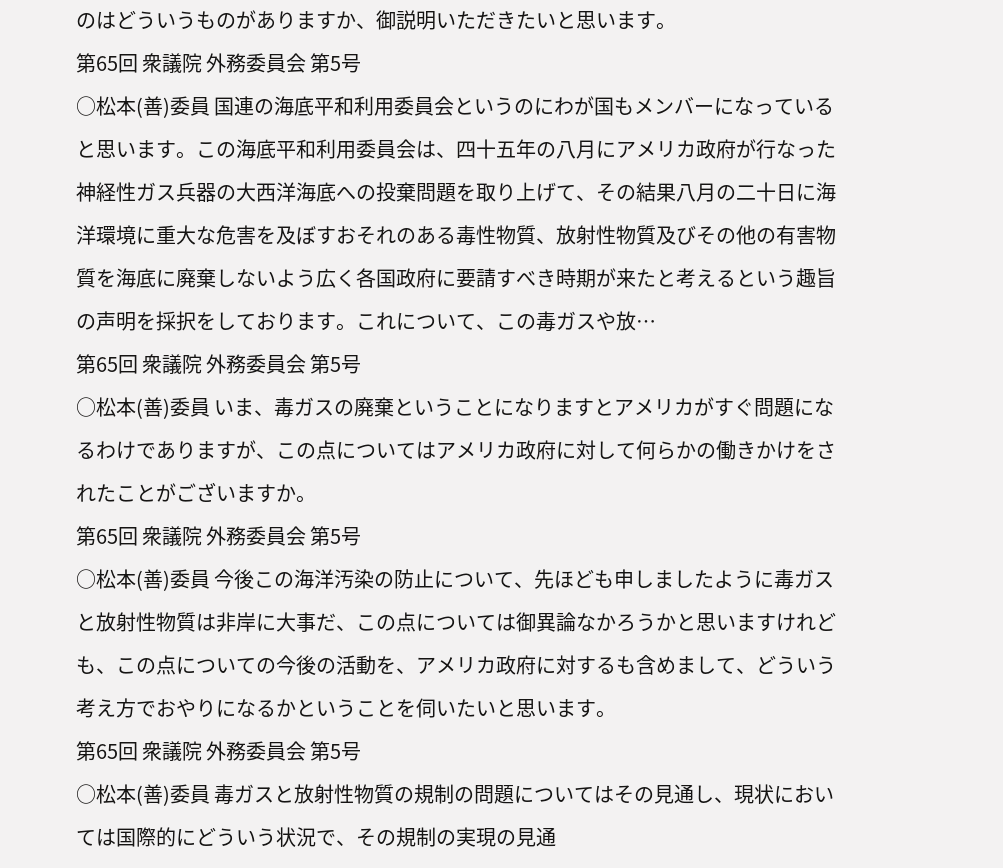のはどういうものがありますか、御説明いただきたいと思います。
第65回 衆議院 外務委員会 第5号
○松本(善)委員 国連の海底平和利用委員会というのにわが国もメンバーになっていると思います。この海底平和利用委員会は、四十五年の八月にアメリカ政府が行なった神経性ガス兵器の大西洋海底への投棄問題を取り上げて、その結果八月の二十日に海洋環境に重大な危害を及ぼすおそれのある毒性物質、放射性物質及びその他の有害物質を海底に廃棄しないよう広く各国政府に要請すべき時期が来たと考えるという趣旨の声明を採択をしております。これについて、この毒ガスや放…
第65回 衆議院 外務委員会 第5号
○松本(善)委員 いま、毒ガスの廃棄ということになりますとアメリカがすぐ問題になるわけでありますが、この点についてはアメリカ政府に対して何らかの働きかけをされたことがございますか。
第65回 衆議院 外務委員会 第5号
○松本(善)委員 今後この海洋汚染の防止について、先ほども申しましたように毒ガスと放射性物質は非岸に大事だ、この点については御異論なかろうかと思いますけれども、この点についての今後の活動を、アメリカ政府に対するも含めまして、どういう考え方でおやりになるかということを伺いたいと思います。
第65回 衆議院 外務委員会 第5号
○松本(善)委員 毒ガスと放射性物質の規制の問題についてはその見通し、現状においては国際的にどういう状況で、その規制の実現の見通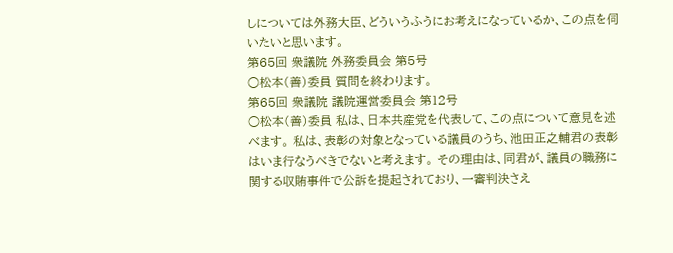しについては外務大臣、どういうふうにお考えになっているか、この点を伺いたいと思います。
第65回 衆議院 外務委員会 第5号
○松本(善)委員 質問を終わります。
第65回 衆議院 議院運営委員会 第12号
○松本(善)委員 私は、日本共産党を代表して、この点について意見を述べます。 私は、表彰の対象となっている議員のうち、池田正之輔君の表彰はいま行なうべきでないと考えます。 その理由は、同君が、議員の職務に関する収賄事件で公訴を提起されており、一審判決さえ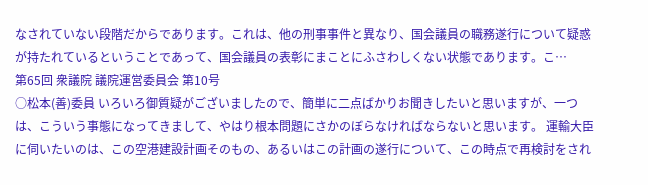なされていない段階だからであります。これは、他の刑事事件と異なり、国会議員の職務遂行について疑惑が持たれているということであって、国会議員の表彰にまことにふさわしくない状態であります。こ…
第65回 衆議院 議院運営委員会 第10号
○松本(善)委員 いろいろ御質疑がございましたので、簡単に二点ばかりお聞きしたいと思いますが、一つは、こういう事態になってきまして、やはり根本問題にさかのぼらなければならないと思います。 運輸大臣に伺いたいのは、この空港建設計画そのもの、あるいはこの計画の遂行について、この時点で再検討をされ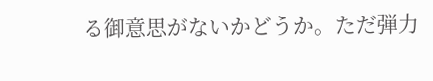る御意思がないかどうか。ただ弾力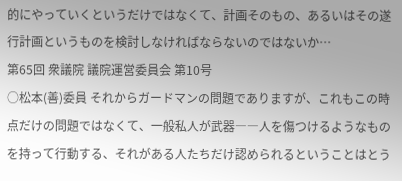的にやっていくというだけではなくて、計画そのもの、あるいはその遂行計画というものを検討しなければならないのではないか…
第65回 衆議院 議院運営委員会 第10号
○松本(善)委員 それからガードマンの問題でありますが、これもこの時点だけの問題ではなくて、一般私人が武器――人を傷つけるようなものを持って行動する、それがある人たちだけ認められるということはとう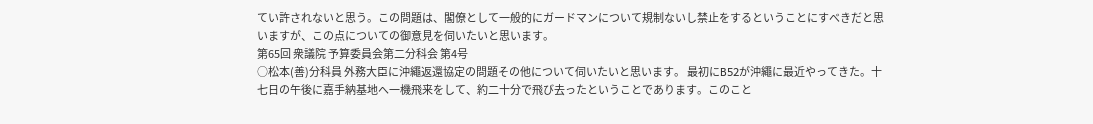てい許されないと思う。この問題は、閣僚として一般的にガードマンについて規制ないし禁止をするということにすべきだと思いますが、この点についての御意見を伺いたいと思います。
第65回 衆議院 予算委員会第二分科会 第4号
○松本(善)分科員 外務大臣に沖繩返還協定の問題その他について伺いたいと思います。 最初にB52が沖繩に最近やってきた。十七日の午後に嘉手納基地へ一機飛来をして、約二十分で飛び去ったということであります。このこと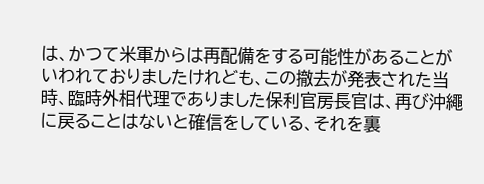は、かつて米軍からは再配備をする可能性があることがいわれておりましたけれども、この撤去が発表された当時、臨時外相代理でありました保利官房長官は、再び沖繩に戻ることはないと確信をしている、それを裏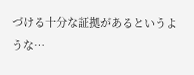づける十分な証拠があるというような…